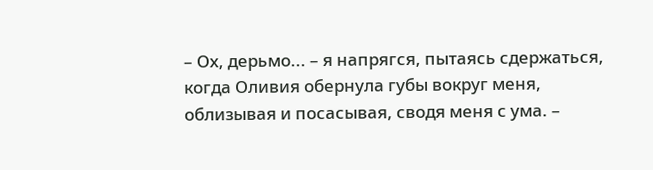– Ох, дерьмо... – я напрягся, пытаясь сдержаться, когда Оливия обернула губы вокруг меня, облизывая и посасывая, сводя меня с ума. –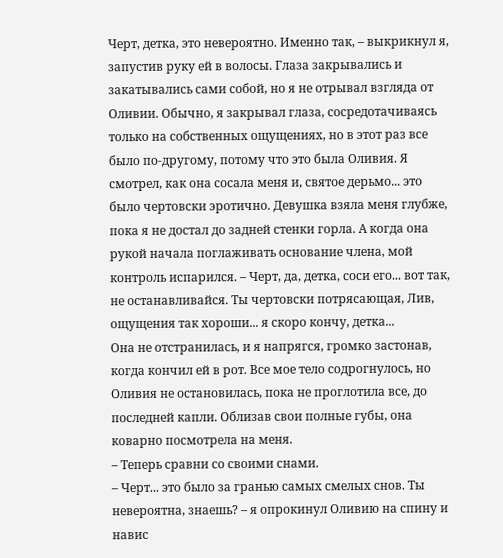Черт, детка, это невероятно. Именно так, – выкрикнул я, запустив руку ей в волосы. Глаза закрывались и закатывались сами собой, но я не отрывал взгляда от Оливии. Обычно, я закрывал глаза, сосредотачиваясь только на собственных ощущениях, но в этот раз все было по-другому, потому что это была Оливия. Я смотрел, как она сосала меня и, святое дерьмо... это было чертовски эротично. Девушка взяла меня глубже, пока я не достал до задней стенки горла. А когда она рукой начала поглаживать основание члена, мой контроль испарился. – Черт, да, детка, соси его... вот так, не останавливайся. Ты чертовски потрясающая, Лив, ощущения так хороши... я скоро кончу, детка...
Она не отстранилась, и я напрягся, громко застонав, когда кончил ей в рот. Все мое тело содрогнулось, но Оливия не остановилась, пока не проглотила все, до последней капли. Облизав свои полные губы, она коварно посмотрела на меня.
– Теперь сравни со своими снами.
– Черт... это было за гранью самых смелых снов. Ты невероятна, знаешь? – я опрокинул Оливию на спину и навис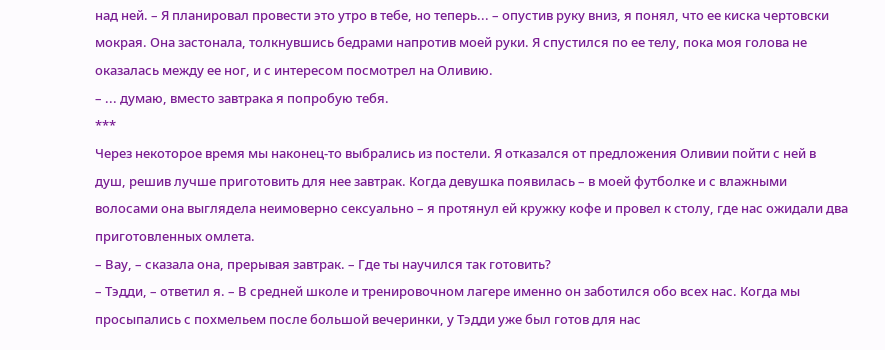над ней. – Я планировал провести это утро в тебе, но теперь... – опустив руку вниз, я понял, что ее киска чертовски мокрая. Она застонала, толкнувшись бедрами напротив моей руки. Я спустился по ее телу, пока моя голова не оказалась между ее ног, и с интересом посмотрел на Оливию.
– ... думаю, вместо завтрака я попробую тебя.
***
Через некоторое время мы наконец-то выбрались из постели. Я отказался от предложения Оливии пойти с ней в душ, решив лучше приготовить для нее завтрак. Когда девушка появилась – в моей футболке и с влажными волосами она выглядела неимоверно сексуально – я протянул ей кружку кофе и провел к столу, где нас ожидали два приготовленных омлета.
– Вау, – сказала она, прерывая завтрак. – Где ты научился так готовить?
– Тэдди, – ответил я. – В средней школе и тренировочном лагере именно он заботился обо всех нас. Когда мы просыпались с похмельем после большой вечеринки, у Тэдди уже был готов для нас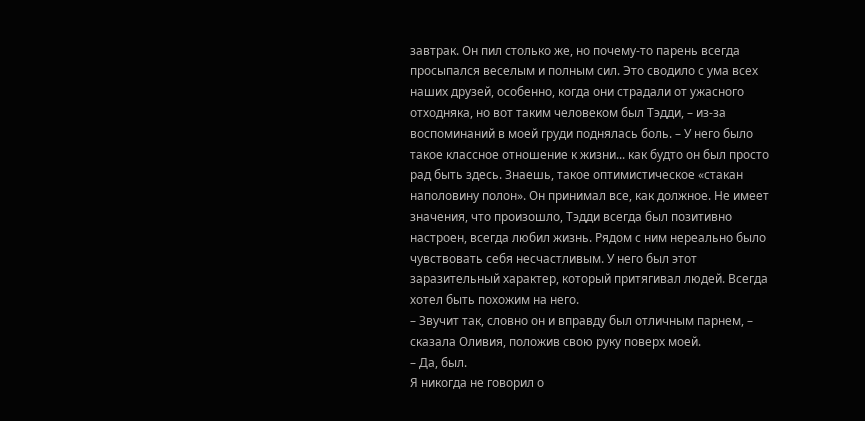завтрак. Он пил столько же, но почему-то парень всегда просыпался веселым и полным сил. Это сводило с ума всех наших друзей, особенно, когда они страдали от ужасного отходняка, но вот таким человеком был Тэдди, – из-за воспоминаний в моей груди поднялась боль. – У него было такое классное отношение к жизни... как будто он был просто рад быть здесь. Знаешь, такое оптимистическое «стакан наполовину полон». Он принимал все, как должное. Не имеет значения, что произошло, Тэдди всегда был позитивно настроен, всегда любил жизнь. Рядом с ним нереально было чувствовать себя несчастливым. У него был этот заразительный характер, который притягивал людей. Всегда хотел быть похожим на него.
– Звучит так, словно он и вправду был отличным парнем, – сказала Оливия, положив свою руку поверх моей.
– Да, был.
Я никогда не говорил о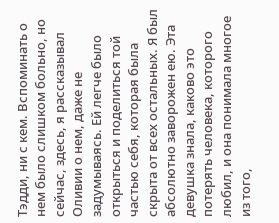Тэдди, ни с кем. Вспоминать о нем было слишком больно, но сейчас, здесь, я рассказывал Оливии о нем, даже не задумываясь. Ей легче было открыться и поделиться той частью себя, которая была скрыта от всех остальных. Я был абсолютно заворожен ею. Эта девушка знала, каково это потерять человека, которого любил, и она понимала многое из того,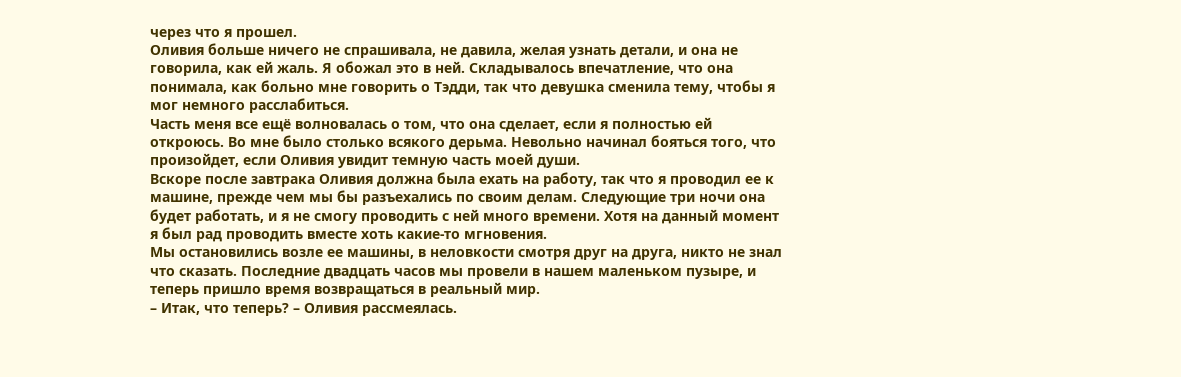через что я прошел.
Оливия больше ничего не спрашивала, не давила, желая узнать детали, и она не говорила, как ей жаль. Я обожал это в ней. Складывалось впечатление, что она понимала, как больно мне говорить о Тэдди, так что девушка сменила тему, чтобы я мог немного расслабиться.
Часть меня все ещё волновалась о том, что она сделает, если я полностью ей откроюсь. Во мне было столько всякого дерьма. Невольно начинал бояться того, что произойдет, если Оливия увидит темную часть моей души.
Вскоре после завтрака Оливия должна была ехать на работу, так что я проводил ее к машине, прежде чем мы бы разъехались по своим делам. Следующие три ночи она будет работать, и я не смогу проводить с ней много времени. Хотя на данный момент я был рад проводить вместе хоть какие-то мгновения.
Мы остановились возле ее машины, в неловкости смотря друг на друга, никто не знал что сказать. Последние двадцать часов мы провели в нашем маленьком пузыре, и теперь пришло время возвращаться в реальный мир.
– Итак, что теперь? – Оливия рассмеялась.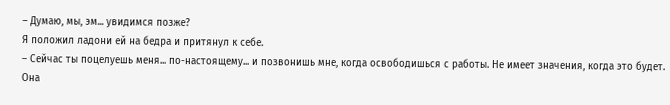– Думаю, мы, эм... увидимся позже?
Я положил ладони ей на бедра и притянул к себе.
– Сейчас ты поцелуешь меня... по-настоящему... и позвонишь мне, когда освободишься с работы. Не имеет значения, когда это будет.
Она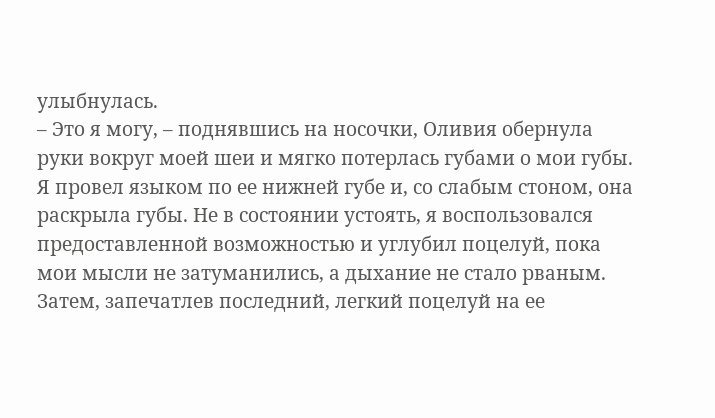улыбнулась.
– Это я могу, – поднявшись на носочки, Оливия обернула руки вокруг моей шеи и мягко потерлась губами о мои губы. Я провел языком по ее нижней губе и, со слабым стоном, она раскрыла губы. Не в состоянии устоять, я воспользовался предоставленной возможностью и углубил поцелуй, пока мои мысли не затуманились, а дыхание не стало рваным. Затем, запечатлев последний, легкий поцелуй на ее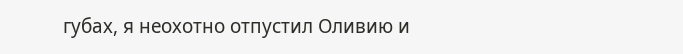губах, я неохотно отпустил Оливию и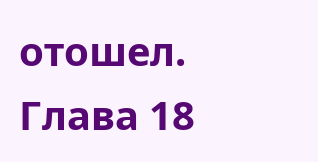отошел.
Глава 18